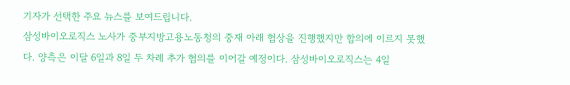기자가 선택한 주요 뉴스를 보여드립니다.
삼성바이오로직스 노사가 중부지방고용노동청의 중재 아래 협상을 진행했지만 합의에 이르지 못했다. 양측은 이달 6일과 8일 두 차례 추가 협의를 이어갈 예정이다. 삼성바이오로직스는 4일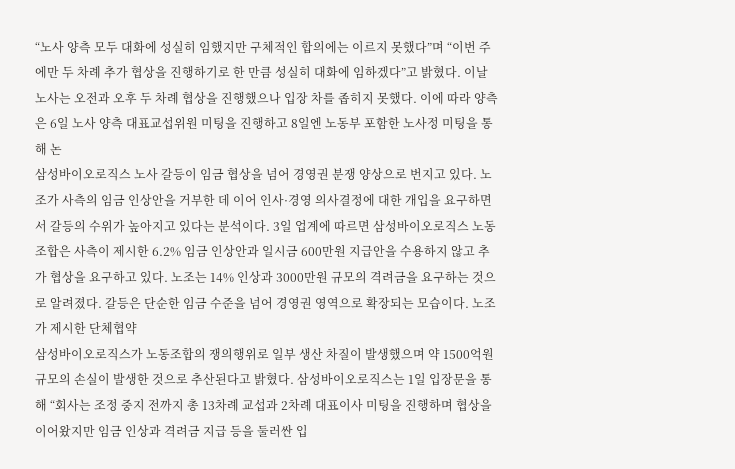“노사 양측 모두 대화에 성실히 임했지만 구체적인 합의에는 이르지 못했다”며 “이번 주에만 두 차례 추가 협상을 진행하기로 한 만큼 성실히 대화에 임하겠다”고 밝혔다. 이날 노사는 오전과 오후 두 차례 협상을 진행했으나 입장 차를 좁히지 못했다. 이에 따라 양측은 6일 노사 양측 대표교섭위원 미팅을 진행하고 8일엔 노동부 포함한 노사정 미팅을 통해 논
삼성바이오로직스 노사 갈등이 임금 협상을 넘어 경영권 분쟁 양상으로 번지고 있다. 노조가 사측의 임금 인상안을 거부한 데 이어 인사·경영 의사결정에 대한 개입을 요구하면서 갈등의 수위가 높아지고 있다는 분석이다. 3일 업계에 따르면 삼성바이오로직스 노동조합은 사측이 제시한 6.2% 임금 인상안과 일시금 600만원 지급안을 수용하지 않고 추가 협상을 요구하고 있다. 노조는 14% 인상과 3000만원 규모의 격려금을 요구하는 것으로 알려졌다. 갈등은 단순한 임금 수준을 넘어 경영권 영역으로 확장되는 모습이다. 노조가 제시한 단체협약
삼성바이오로직스가 노동조합의 쟁의행위로 일부 생산 차질이 발생했으며 약 1500억원 규모의 손실이 발생한 것으로 추산된다고 밝혔다. 삼성바이오로직스는 1일 입장문을 통해 “회사는 조정 중지 전까지 총 13차례 교섭과 2차례 대표이사 미팅을 진행하며 협상을 이어왔지만 임금 인상과 격려금 지급 등을 둘러싼 입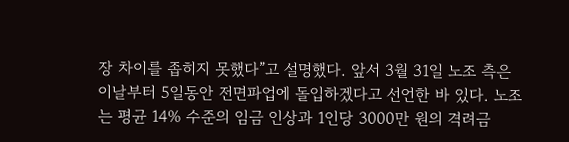장 차이를 좁히지 못했다”고 설명했다. 앞서 3월 31일 노조 측은 이날부터 5일동안 전면파업에 돌입하겠다고 선언한 바 있다. 노조는 평균 14% 수준의 임금 인상과 1인당 3000만 원의 격려금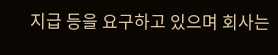지급 등을 요구하고 있으며 회사는